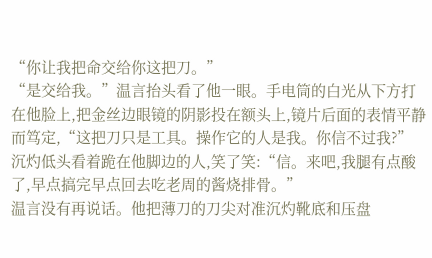“你让我把命交给你这把刀。”
“是交给我。”温言抬头看了他一眼。手电筒的白光从下方打在他脸上,把金丝边眼镜的阴影投在额头上,镜片后面的表情平静而笃定,“这把刀只是工具。操作它的人是我。你信不过我?”
沉灼低头看着跪在他脚边的人,笑了笑:“信。来吧,我腿有点酸了,早点搞完早点回去吃老周的酱烧排骨。”
温言没有再说话。他把薄刀的刀尖对准沉灼靴底和压盘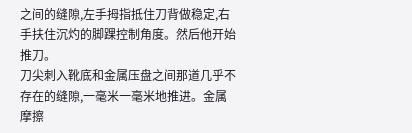之间的缝隙,左手拇指抵住刀背做稳定,右手扶住沉灼的脚踝控制角度。然后他开始推刀。
刀尖刺入靴底和金属压盘之间那道几乎不存在的缝隙,一毫米一毫米地推进。金属摩擦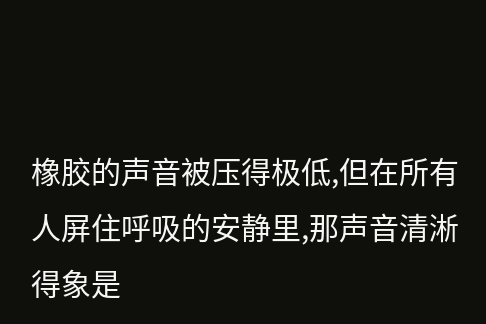橡胶的声音被压得极低,但在所有人屏住呼吸的安静里,那声音清淅得象是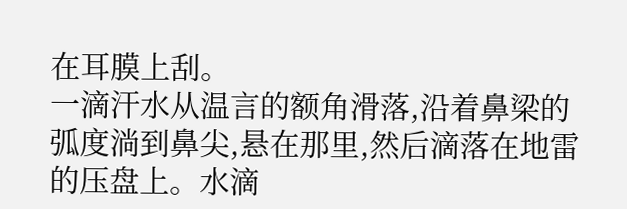在耳膜上刮。
一滴汗水从温言的额角滑落,沿着鼻梁的弧度淌到鼻尖,悬在那里,然后滴落在地雷的压盘上。水滴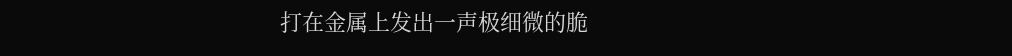打在金属上发出一声极细微的脆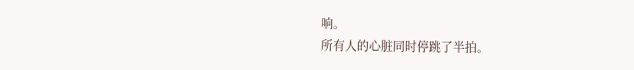响。
所有人的心脏同时停跳了半拍。